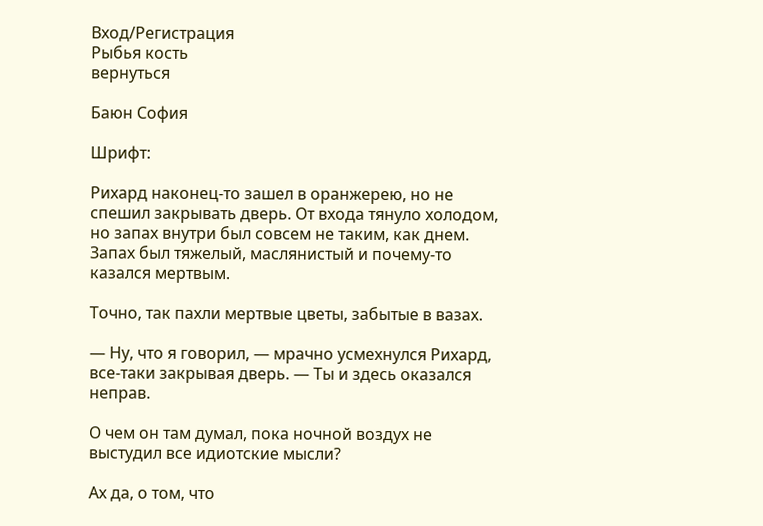Вход/Регистрация
Рыбья кость
вернуться

Баюн София

Шрифт:

Рихард наконец-то зашел в оранжерею, но не спешил закрывать дверь. От входа тянуло холодом, но запах внутри был совсем не таким, как днем. Запах был тяжелый, маслянистый и почему-то казался мертвым.

Точно, так пахли мертвые цветы, забытые в вазах.

— Ну, что я говорил, — мрачно усмехнулся Рихард, все-таки закрывая дверь. — Ты и здесь оказался неправ.

О чем он там думал, пока ночной воздух не выстудил все идиотские мысли?

Ах да, о том, что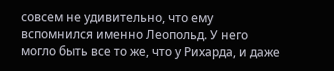совсем не удивительно, что ему вспомнился именно Леопольд. У него могло быть все то же, что у Рихарда, и даже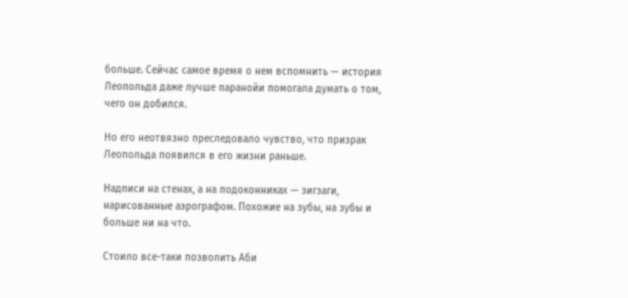больше. Сейчас самое время о нем вспомнить — история Леопольда даже лучше паранойи помогала думать о том, чего он добился.

Но его неотвязно преследовало чувство, что призрак Леопольда появился в его жизни раньше.

Надписи на стенах, а на подоконниках — зигзаги, нарисованные аэрографом. Похожие на зубы, на зубы и больше ни на что.

Стоило все-таки позволить Аби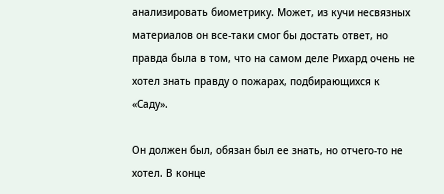анализировать биометрику. Может, из кучи несвязных материалов он все-таки смог бы достать ответ, но правда была в том, что на самом деле Рихард очень не хотел знать правду о пожарах, подбирающихся к «Саду».

Он должен был, обязан был ее знать, но отчего-то не хотел. В конце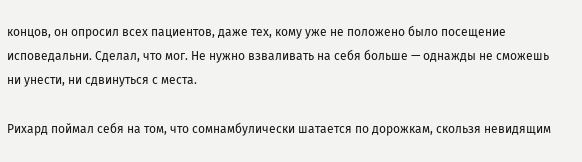концов, он опросил всех пациентов, даже тех, кому уже не положено было посещение исповедальни. Сделал, что мог. Не нужно взваливать на себя больше — однажды не сможешь ни унести, ни сдвинуться с места.

Рихард поймал себя на том, что сомнамбулически шатается по дорожкам, скользя невидящим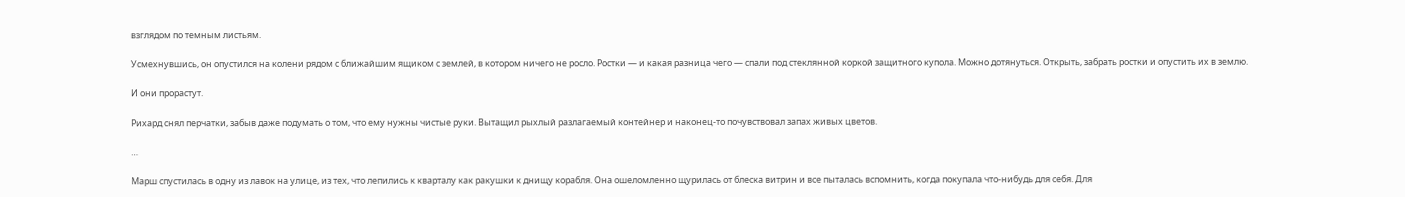взглядом по темным листьям.

Усмехнувшись, он опустился на колени рядом с ближайшим ящиком с землей, в котором ничего не росло. Ростки — и какая разница чего — спали под стеклянной коркой защитного купола. Можно дотянуться. Открыть, забрать ростки и опустить их в землю.

И они прорастут.

Рихард снял перчатки, забыв даже подумать о том, что ему нужны чистые руки. Вытащил рыхлый разлагаемый контейнер и наконец-то почувствовал запах живых цветов.

…

Марш спустилась в одну из лавок на улице, из тех, что лепились к кварталу как ракушки к днищу корабля. Она ошеломленно щурилась от блеска витрин и все пыталась вспомнить, когда покупала что-нибудь для себя. Для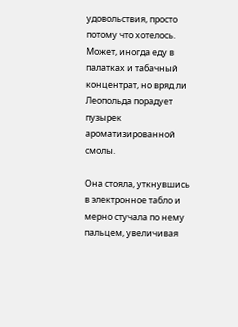удовольствия, просто потому что хотелось. Может, иногда еду в палатках и табачный концентрат, но вряд ли Леопольда порадует пузырек ароматизированной смолы.

Она стояла, уткнувшись в электронное табло и мерно стучала по нему пальцем, увеличивая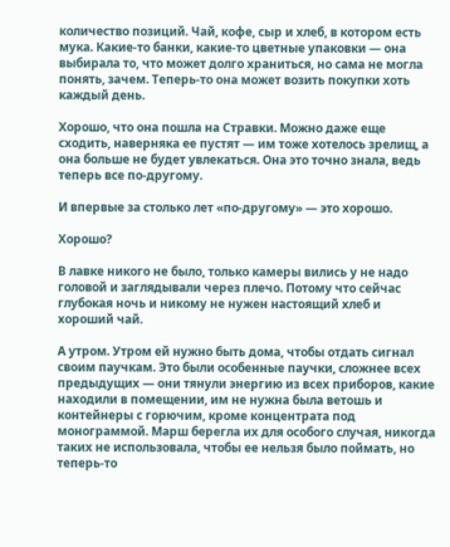количество позиций. Чай, кофе, сыр и хлеб, в котором есть мука. Какие-то банки, какие-то цветные упаковки — она выбирала то, что может долго храниться, но сама не могла понять, зачем. Теперь-то она может возить покупки хоть каждый день.

Хорошо, что она пошла на Стравки. Можно даже еще сходить, наверняка ее пустят — им тоже хотелось зрелищ, а она больше не будет увлекаться. Она это точно знала, ведь теперь все по-другому.

И впервые за столько лет «по-другому» — это хорошо.

Хорошо?

В лавке никого не было, только камеры вились у не надо головой и заглядывали через плечо. Потому что сейчас глубокая ночь и никому не нужен настоящий хлеб и хороший чай.

А утром. Утром ей нужно быть дома, чтобы отдать сигнал своим паучкам. Это были особенные паучки, сложнее всех предыдущих — они тянули энергию из всех приборов, какие находили в помещении, им не нужна была ветошь и контейнеры с горючим, кроме концентрата под монограммой. Марш берегла их для особого случая, никогда таких не использовала, чтобы ее нельзя было поймать, но теперь-то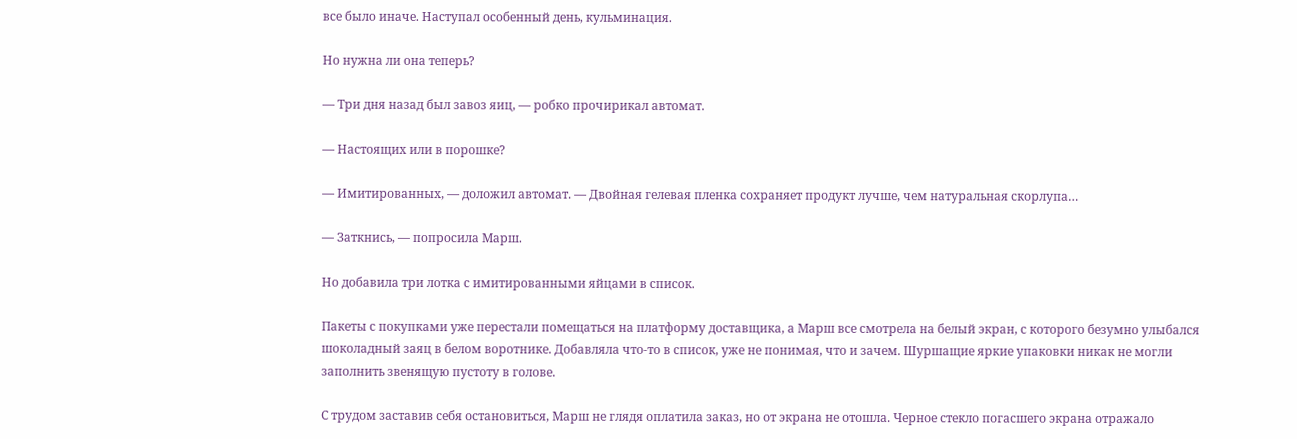все было иначе. Наступал особенный день, кульминация.

Но нужна ли она теперь?

— Три дня назад был завоз яиц, — робко прочирикал автомат.

— Настоящих или в порошке?

— Имитированных, — доложил автомат. — Двойная гелевая пленка сохраняет продукт лучше, чем натуральная скорлупа…

— Заткнись, — попросила Марш.

Но добавила три лотка с имитированными яйцами в список.

Пакеты с покупками уже перестали помещаться на платформу доставщика, а Марш все смотрела на белый экран, с которого безумно улыбался шоколадный заяц в белом воротнике. Добавляла что-то в список, уже не понимая, что и зачем. Шуршащие яркие упаковки никак не могли заполнить звенящую пустоту в голове.

С трудом заставив себя остановиться, Марш не глядя оплатила заказ, но от экрана не отошла. Черное стекло погасшего экрана отражало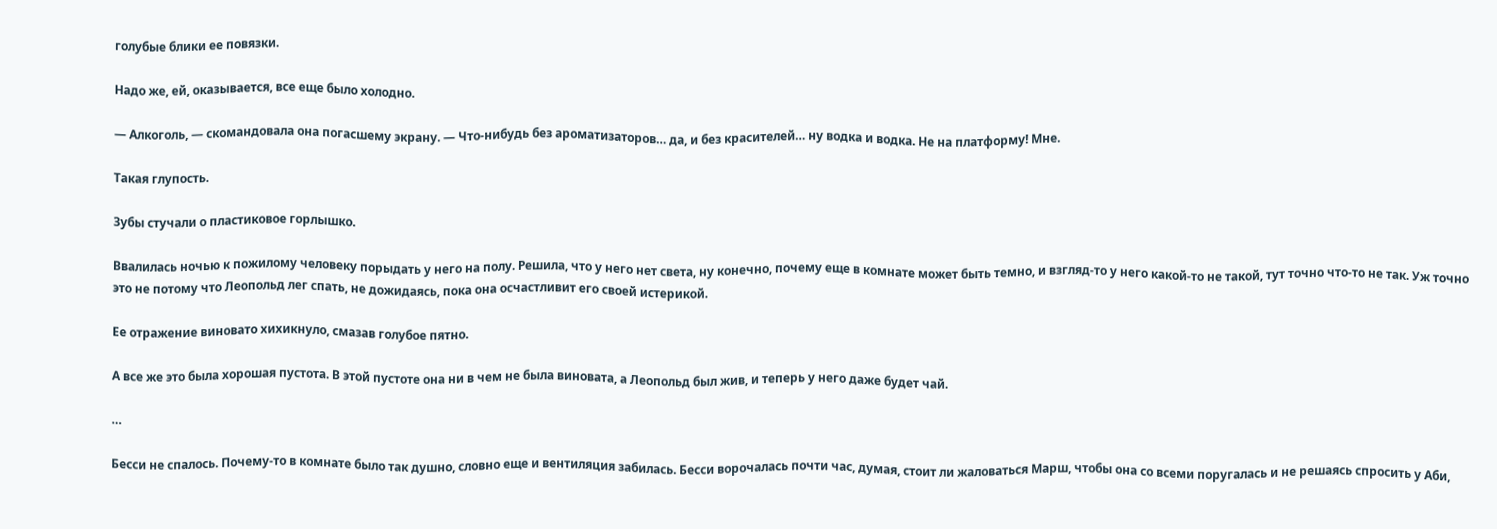голубые блики ее повязки.

Надо же, ей, оказывается, все еще было холодно.

— Алкоголь, — скомандовала она погасшему экрану. — Что-нибудь без ароматизаторов… да, и без красителей… ну водка и водка. Не на платформу! Мне.

Такая глупость.

Зубы стучали о пластиковое горлышко.

Ввалилась ночью к пожилому человеку порыдать у него на полу. Решила, что у него нет света, ну конечно, почему еще в комнате может быть темно, и взгляд-то у него какой-то не такой, тут точно что-то не так. Уж точно это не потому что Леопольд лег спать, не дожидаясь, пока она осчастливит его своей истерикой.

Ее отражение виновато хихикнуло, смазав голубое пятно.

А все же это была хорошая пустота. В этой пустоте она ни в чем не была виновата, а Леопольд был жив, и теперь у него даже будет чай.

…

Бесси не спалось. Почему-то в комнате было так душно, словно еще и вентиляция забилась. Бесси ворочалась почти час, думая, стоит ли жаловаться Марш, чтобы она со всеми поругалась и не решаясь спросить у Аби,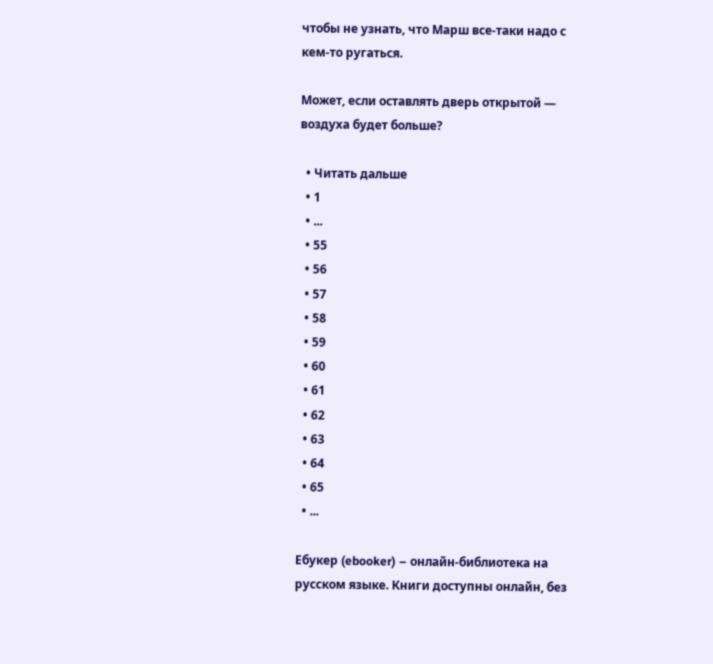чтобы не узнать, что Марш все-таки надо с кем-то ругаться.

Может, если оставлять дверь открытой — воздуха будет больше?

  • Читать дальше
  • 1
  • ...
  • 55
  • 56
  • 57
  • 58
  • 59
  • 60
  • 61
  • 62
  • 63
  • 64
  • 65
  • ...

Ебукер (ebooker) – онлайн-библиотека на русском языке. Книги доступны онлайн, без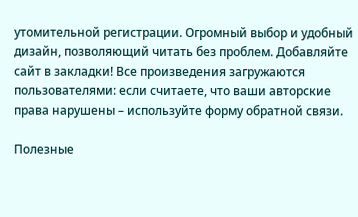утомительной регистрации. Огромный выбор и удобный дизайн, позволяющий читать без проблем. Добавляйте сайт в закладки! Все произведения загружаются пользователями: если считаете, что ваши авторские права нарушены – используйте форму обратной связи.

Полезные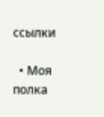ссылки

  • Моя полка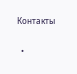Контакты

  •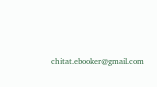chitat.ebooker@gmail.com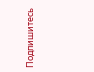Подпишитесь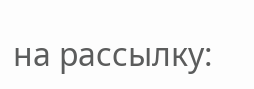на рассылку: